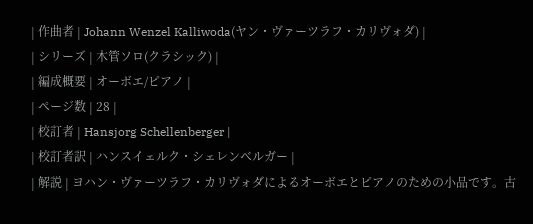| 作曲者 | Johann Wenzel Kalliwoda(ヤン・ヴァーツラフ・カリヴォダ) |
| シリーズ | 木管ソロ(クラシック) |
| 編成概要 | オーボエ/ピアノ |
| ページ数 | 28 |
| 校訂者 | Hansjorg Schellenberger |
| 校訂者訳 | ハンスイェルク・シェレンベルガー |
| 解説 | ヨハン・ヴァーツラフ・カリヴォダによるオーボエとピアノのための小品です。古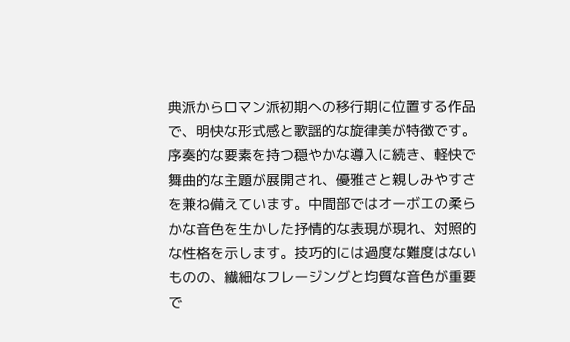典派からロマン派初期への移行期に位置する作品で、明快な形式感と歌謡的な旋律美が特徴です。序奏的な要素を持つ穏やかな導入に続き、軽快で舞曲的な主題が展開され、優雅さと親しみやすさを兼ね備えています。中間部ではオーボエの柔らかな音色を生かした抒情的な表現が現れ、対照的な性格を示します。技巧的には過度な難度はないものの、繊細なフレージングと均質な音色が重要で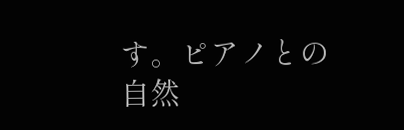す。ピアノとの自然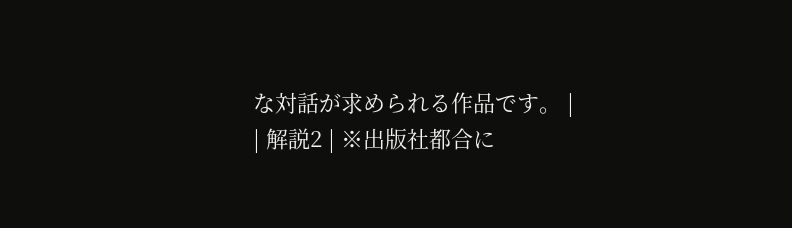な対話が求められる作品です。 |
| 解説2 | ※出版社都合に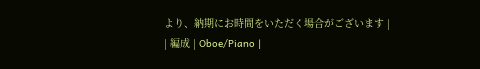より、納期にお時間をいただく場合がございます |
| 編成 | Oboe/Piano |